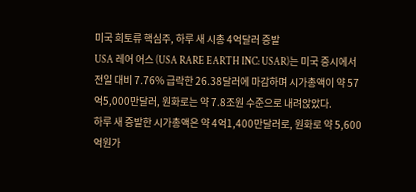미국 희토류 핵심주, 하루 새 시총 4억달러 증발
USA 레어 어스 (USA RARE EARTH INC: USAR)는 미국 증시에서 전일 대비 7.76% 급락한 26.38달러에 마감하며 시가총액이 약 57억5,000만달러, 원화로는 약 7.8조원 수준으로 내려앉았다.
하루 새 증발한 시가총액은 약 4억1,400만달러로, 원화로 약 5,600억원가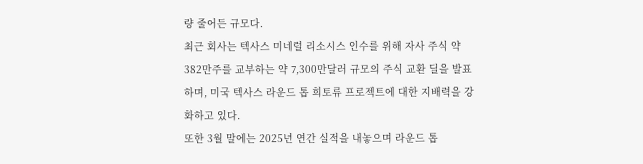량 줄어든 규모다.
최근 회사는 텍사스 미네럴 리소시스 인수를 위해 자사 주식 약 382만주를 교부하는 약 7,300만달러 규모의 주식 교환 딜을 발표하며, 미국 텍사스 라운드 톱 희토류 프로젝트에 대한 지배력을 강화하고 있다.
또한 3월 말에는 2025년 연간 실적을 내놓으며 라운드 톱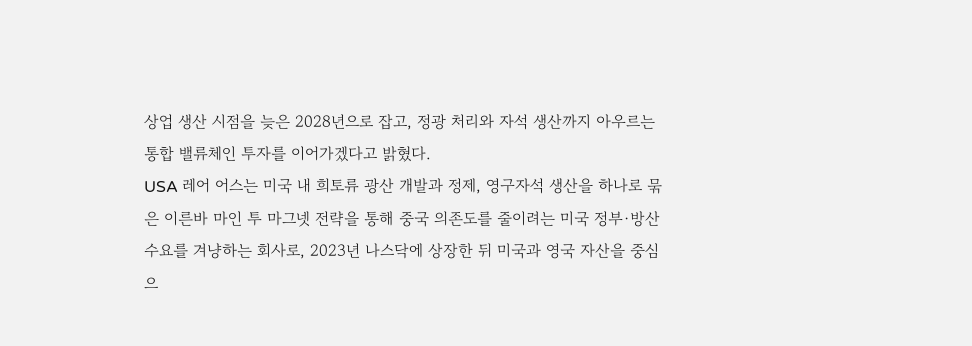상업 생산 시점을 늦은 2028년으로 잡고, 정광 처리와 자석 생산까지 아우르는 통합 밸류체인 투자를 이어가겠다고 밝혔다.
USA 레어 어스는 미국 내 희토류 광산 개발과 정제, 영구자석 생산을 하나로 묶은 이른바 마인 투 마그넷 전략을 통해 중국 의존도를 줄이려는 미국 정부·방산 수요를 겨냥하는 회사로, 2023년 나스닥에 상장한 뒤 미국과 영국 자산을 중심으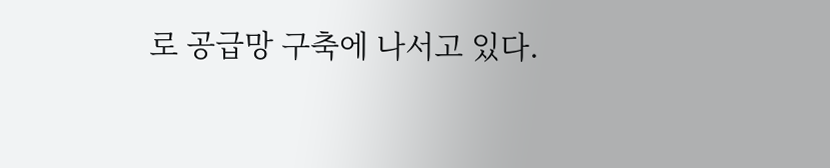로 공급망 구축에 나서고 있다.